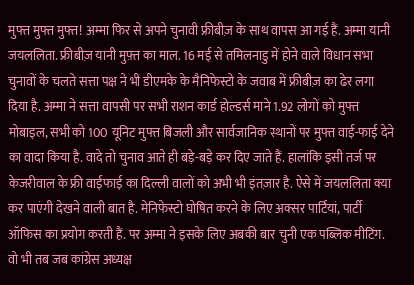मुफ्त मुफ्त मुफ्त! अम्मा फिर से अपने चुनावी फ्रीबीज़ के साथ वापस आ गई हैं. अम्मा यानी जयललिता. फ्रीबीज़ यानी मुफ़्त का माल. 16 मई से तमिलनाडु में होने वाले विधान सभा चुनावों के चलते सत्ता पक्ष ने भी डीएमके के मैनिफेस्टो के जवाब में फ्रीबीज़ का ढेर लगा दिया है. अम्मा ने सत्ता वापसी पर सभी राशन कार्ड होल्डर्स माने 1.92 लोगों को मुफ्त मोबाइल, सभी को 100 यूनिट मुफ्त बिजली और सार्वजानिक स्थानों पर मुफ्त वाई-फाई देने का वादा किया है. वादे तो चुनाव आते ही बड़े-बड़े कर दिए जाते हैं. हालांकि इसी तर्ज पर केजरीवाल के फ्री वाईफाई का दिल्ली वालों को अभी भी इंतज़ार है. ऐसे में जयललिता क्या कर पाएंगी देखने वाली बात है. मेनिफेस्टो घोषित करने के लिए अक्सर पार्टियां, पार्टी ऑफिस का प्रयोग करती हैं. पर अम्मा ने इसके लिए अबकी बार चुनी एक पब्लिक मीटिंग. वो भी तब जब कांग्रेस अध्यक्ष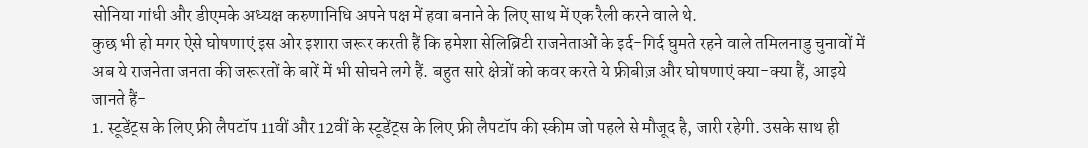सोनिया गांधी और डीएमके अध्यक्ष करुणानिधि अपने पक्ष में हवा बनाने के लिए साथ में एक रैली करने वाले थे.
कुछ भी हो मगर ऐसे घोषणाएं इस ओर इशारा जरूर करती हैं कि हमेशा सेलिब्रिटी राजनेताओं के इर्द-गिर्द घुमते रहने वाले तमिलनाडु चुनावों में अब ये राजनेता जनता की जरूरतों के बारें में भी सोचने लगे हैं. बहुत सारे क्षेत्रों को कवर करते ये फ्रीबीज़ और घोषणाएं क्या-क्या हैं, आइये जानते हैं-
1. स्टूडेंट्स के लिए फ्री लैपटॉप 11वीं और 12वीं के स्टूडेंट्स के लिए फ्री लैपटॉप की स्कीम जो पहले से मौजूद है, जारी रहेगी. उसके साथ ही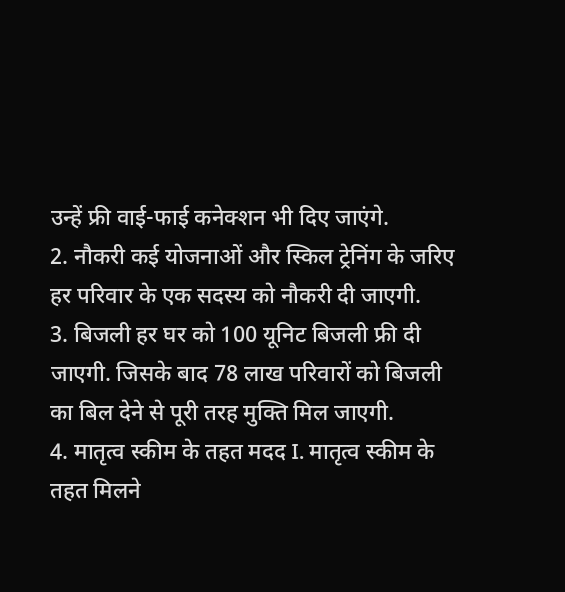उन्हें फ्री वाई-फाई कनेक्शन भी दिए जाएंगे.
2. नौकरी कई योजनाओं और स्किल ट्रेनिंग के जरिए हर परिवार के एक सदस्य को नौकरी दी जाएगी.
3. बिजली हर घर को 100 यूनिट बिजली फ्री दी जाएगी. जिसके बाद 78 लाख परिवारों को बिजली का बिल देने से पूरी तरह मुक्ति मिल जाएगी.
4. मातृत्व स्कीम के तहत मदद I. मातृत्व स्कीम के तहत मिलने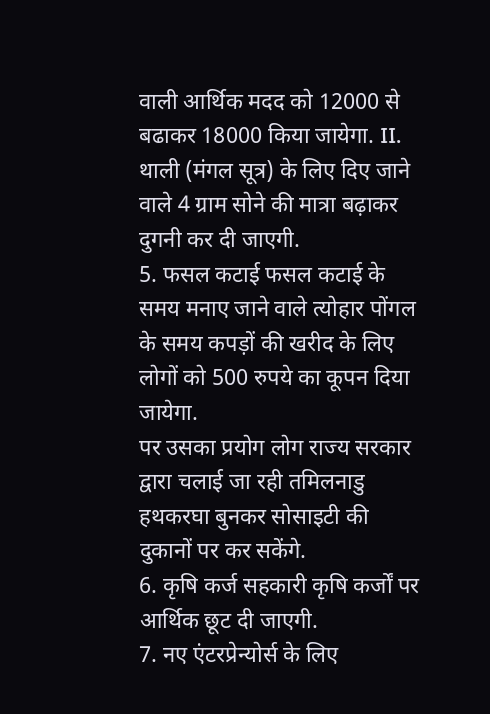वाली आर्थिक मदद को 12000 से बढाकर 18000 किया जायेगा. II. थाली (मंगल सूत्र) के लिए दिए जाने वाले 4 ग्राम सोने की मात्रा बढ़ाकर दुगनी कर दी जाएगी.
5. फसल कटाई फसल कटाई के समय मनाए जाने वाले त्योहार पोंगल के समय कपड़ों की खरीद के लिए लोगों को 500 रुपये का कूपन दिया जायेगा.
पर उसका प्रयोग लोग राज्य सरकार द्वारा चलाई जा रही तमिलनाडु हथकरघा बुनकर सोसाइटी की दुकानों पर कर सकेंगे.
6. कृषि कर्ज सहकारी कृषि कर्जों पर आर्थिक छूट दी जाएगी.
7. नए एंटरप्रेन्योर्स के लिए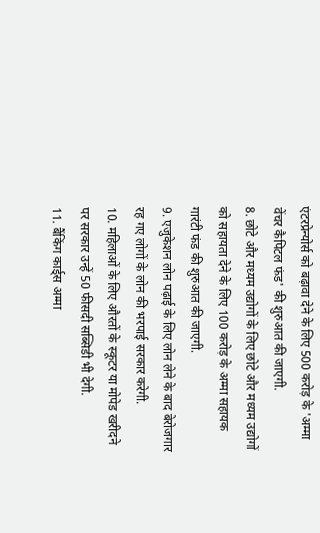एंटरप्रेन्योर्स को बढ़ावा देने के लिए 500 करोड़ के 'अम्मा वेंचर कैपिटल फंड' की शुरुआत की जाएगी.
8. छोटे और मध्यम उद्योगों के लिए छोटे और मध्यम उद्योगों को सहायता देने के लिए 100 करोड़ के अम्मा सहायक गारंटी फंड की शुरुआत की जाएगी.
9. एजुकेशन लोन पढ़ाई के लिए लोन लेने के बाद बेरोजगार रह गए लोगों के लोन की भरपाई सरकार करेगी.
10. महिलाओं के लिए औरतों के स्कूटर या मोपेड खरीदने पर सरकार उन्हें 50 फीसदी सब्सिडी भी देगी.
11. बैंकिंग कार्ड्स अम्मा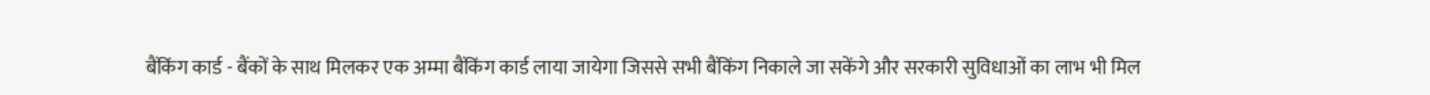बैंकिंग कार्ड - बैंकों के साथ मिलकर एक अम्मा बैंकिंग कार्ड लाया जायेगा जिससे सभी बैंकिंग निकाले जा सकेंगे और सरकारी सुविधाओं का लाभ भी मिल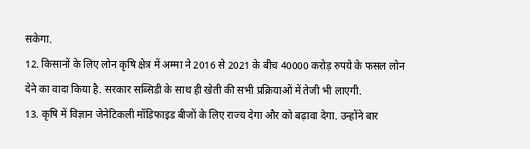सकेगा.
12. किसानों के लिए लोन कृषि क्षेत्र में अम्मा ने 2016 से 2021 के बीच 40000 करोड़ रुपये के फसल लोन देने का वादा किया है. सरकार सब्सिडी के साथ ही खेती की सभी प्रक्रियाओं में तेजी भी लाएगी.
13. कृषि में विज्ञान जेनेटिकली मॉडिफाइड बीजों के लिए राज्य देगा और को बढ़ावा देगा. उन्होंने बार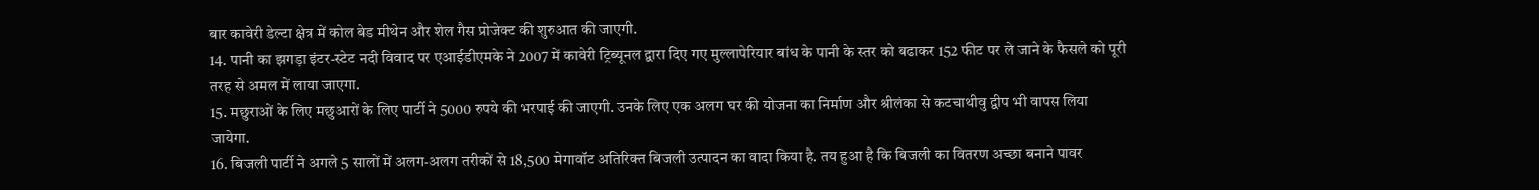बार कावेरी डेल्टा क्षेत्र में कोल बेड मीथेन और शेल गैस प्रोजेक्ट की शुरुआत की जाएगी.
14. पानी का झगड़ा इंटर-स्टेट नदी विवाद पर एआईडीएमके ने 2007 में कावेरी ट्रिब्यूनल द्वारा दिए गए मुल्लापेरियार बांध के पानी के स्तर को बढाकर 152 फीट पर ले जाने के फैसले को पूरी तरह से अमल में लाया जाएगा.
15. मछुराओं के लिए मछुआरों के लिए पार्टी ने 5000 रुपये की भरपाई की जाएगी. उनके लिए एक अलग घर की योजना का निर्माण और श्रीलंका से कटचाथीवु द्वीप भी वापस लिया जायेगा.
16. बिजली पार्टी ने अगले 5 सालों में अलग-अलग तरीकों से 18,500 मेगावॉट अतिरिक्त बिजली उत्पादन का वादा किया है. तय हुआ है कि बिजली का वितरण अच्छा बनाने पावर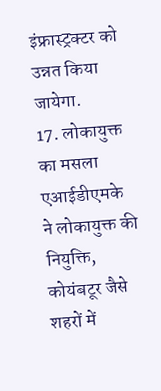इंफ्रास्ट्रक्टर को उन्नत किया जायेगा.
17. लोकायुक्त का मसला एआईडीएमके ने लोकायुक्त की नियुक्ति, कोयंबटूर जैसे शहरों में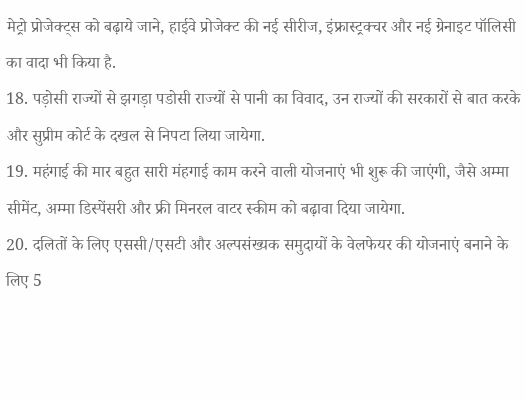मेट्रो प्रोजेक्ट्स को बढ़ाये जाने, हाईवे प्रोजेक्ट की नई सीरीज, इंफ्रास्ट्रक्चर और नई ग्रेनाइट पॉलिसी का वादा भी किया है.
18. पड़ोसी राज्यों से झगड़ा पडोसी राज्यों से पानी का विवाद, उन राज्यों की सरकारों से बात करके और सुप्रीम कोर्ट के दखल से निपटा लिया जायेगा.
19. महंगाई की मार बहुत सारी मंहगाई काम करने वाली योजनाएं भी शुरू की जाएंगी, जैसे अम्मा सीमेंट, अम्मा डिस्पेंसरी और फ्री मिनरल वाटर स्कीम को बढ़ावा दिया जायेगा.
20. दलितों के लिए एससी/एसटी और अल्पसंख्यक समुदायों के वेलफेयर की योजनाएं बनाने के लिए 5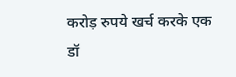करोड़ रुपये खर्च करके एक डॉ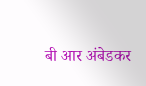बी आर अंबेडकर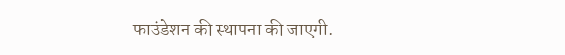फाउंडेशन की स्थापना की जाएगी.